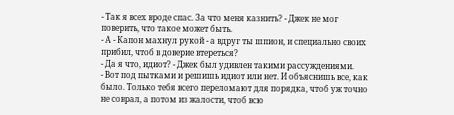- Так я всех вроде спас. За что меня казнить? - Джек не мог поверить, что такое может быть.
- А - Капон махнул рукой - а вдруг ты шпион, и специально своих прибил, чтоб в доверие втереться?
- Да я что, идиот? - Джек был удивлен такими рассуждениями.
- Вот под пытками и решишь идиот или нет. И объяснишь все, как было. Только тебя всего переломают для порядка, чтоб уж точно не соврал, а потом из жалости, чтоб всю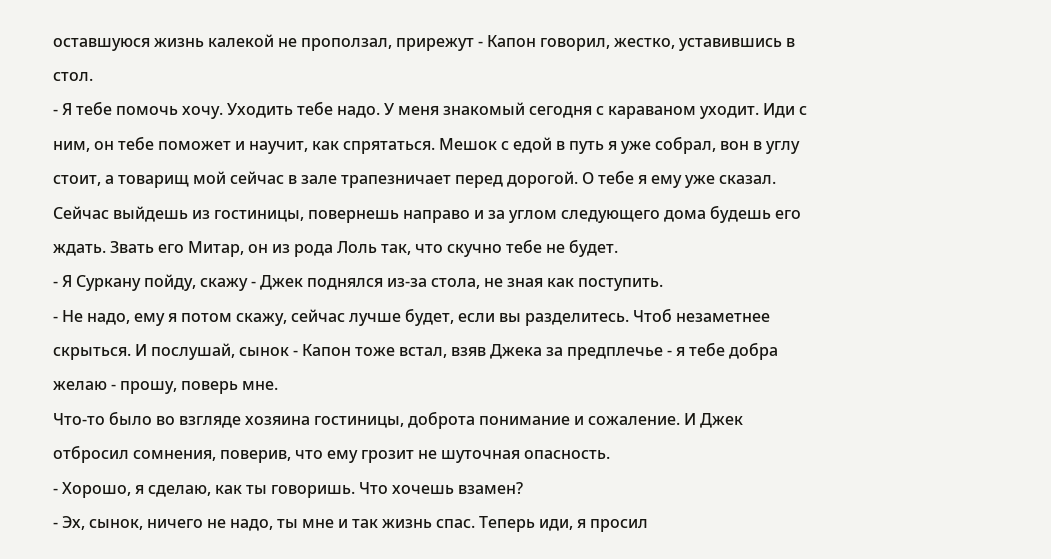оставшуюся жизнь калекой не проползал, прирежут - Капон говорил, жестко, уставившись в стол.
- Я тебе помочь хочу. Уходить тебе надо. У меня знакомый сегодня с караваном уходит. Иди с ним, он тебе поможет и научит, как спрятаться. Мешок с едой в путь я уже собрал, вон в углу стоит, а товарищ мой сейчас в зале трапезничает перед дорогой. О тебе я ему уже сказал. Сейчас выйдешь из гостиницы, повернешь направо и за углом следующего дома будешь его ждать. Звать его Митар, он из рода Лоль так, что скучно тебе не будет.
- Я Суркану пойду, скажу - Джек поднялся из-за стола, не зная как поступить.
- Не надо, ему я потом скажу, сейчас лучше будет, если вы разделитесь. Чтоб незаметнее скрыться. И послушай, сынок - Капон тоже встал, взяв Джека за предплечье - я тебе добра желаю - прошу, поверь мне.
Что-то было во взгляде хозяина гостиницы, доброта понимание и сожаление. И Джек отбросил сомнения, поверив, что ему грозит не шуточная опасность.
- Хорошо, я сделаю, как ты говоришь. Что хочешь взамен?
- Эх, сынок, ничего не надо, ты мне и так жизнь спас. Теперь иди, я просил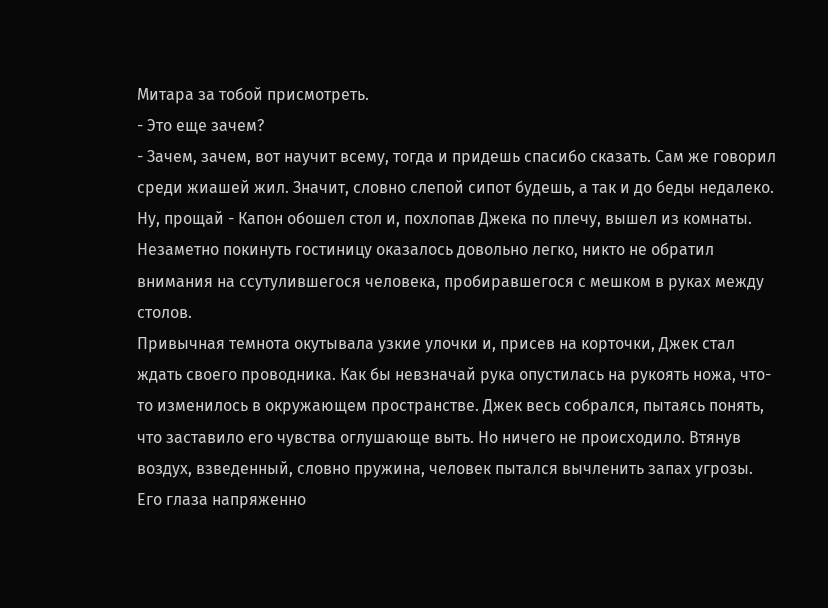Митара за тобой присмотреть.
- Это еще зачем?
- Зачем, зачем, вот научит всему, тогда и придешь спасибо сказать. Сам же говорил среди жиашей жил. Значит, словно слепой сипот будешь, а так и до беды недалеко. Ну, прощай - Капон обошел стол и, похлопав Джека по плечу, вышел из комнаты.
Незаметно покинуть гостиницу оказалось довольно легко, никто не обратил внимания на ссутулившегося человека, пробиравшегося с мешком в руках между столов.
Привычная темнота окутывала узкие улочки и, присев на корточки, Джек стал ждать своего проводника. Как бы невзначай рука опустилась на рукоять ножа, что-то изменилось в окружающем пространстве. Джек весь собрался, пытаясь понять, что заставило его чувства оглушающе выть. Но ничего не происходило. Втянув воздух, взведенный, словно пружина, человек пытался вычленить запах угрозы. Его глаза напряженно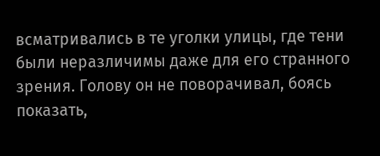всматривались в те уголки улицы, где тени были неразличимы даже для его странного зрения. Голову он не поворачивал, боясь показать,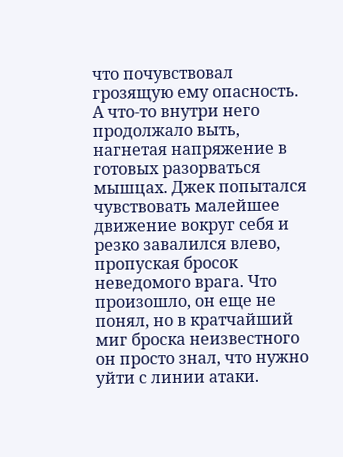что почувствовал грозящую ему опасность. А что-то внутри него продолжало выть, нагнетая напряжение в готовых разорваться мышцах. Джек попытался чувствовать малейшее движение вокруг себя и резко завалился влево, пропуская бросок неведомого врага. Что произошло, он еще не понял, но в кратчайший миг броска неизвестного он просто знал, что нужно уйти с линии атаки.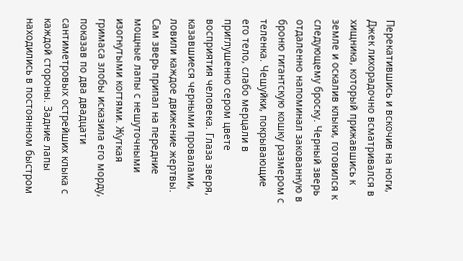Перекатившись и вскочив на ноги, Джек лихорадочно всматривался в хищника, который прижавшись к земле и оскалив клыки, готовился к следующему броску. Черный зверь отдаленно напоминал закованную в броню гигантскую кошку размером с теленка. Чешуйки, покрывающие его тело, слабо мерцали в приглушенно сером цвете восприятия человека. Глаза зверя, казавшиеся черными провалами, ловили каждое движение жертвы. Сам зверь припал на передние мощные лапы с нешуточными изогнутыми когтями. Жуткая гримаса злобы исказила его морду, показав по два двадцати сантиметровых острейших клыка с каждой стороны. Задние лапы находились в постоянном быстром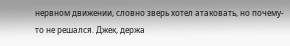нервном движении, словно зверь хотел атаковать, но почему-то не решался. Джек, держа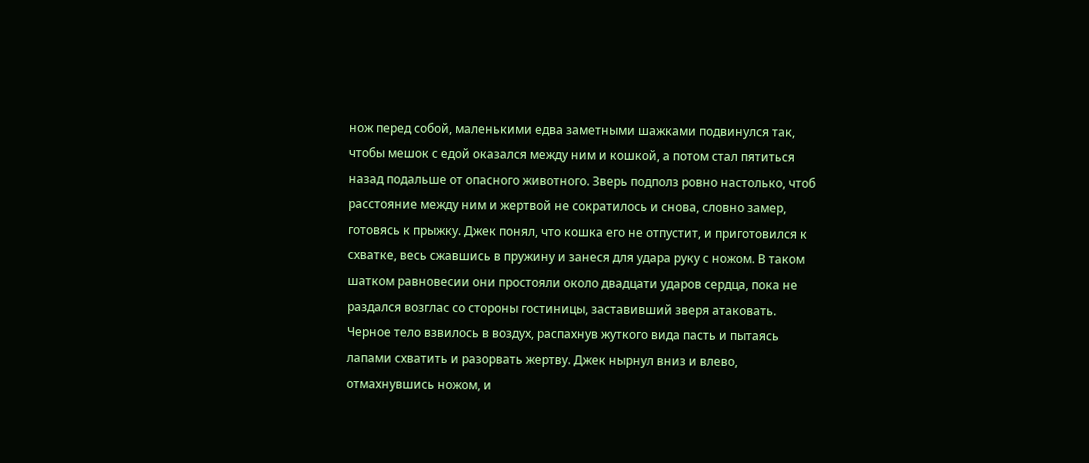нож перед собой, маленькими едва заметными шажками подвинулся так, чтобы мешок с едой оказался между ним и кошкой, а потом стал пятиться назад подальше от опасного животного. Зверь подполз ровно настолько, чтоб расстояние между ним и жертвой не сократилось и снова, словно замер, готовясь к прыжку. Джек понял, что кошка его не отпустит, и приготовился к схватке, весь сжавшись в пружину и занеся для удара руку с ножом. В таком шатком равновесии они простояли около двадцати ударов сердца, пока не раздался возглас со стороны гостиницы, заставивший зверя атаковать. Черное тело взвилось в воздух, распахнув жуткого вида пасть и пытаясь лапами схватить и разорвать жертву. Джек нырнул вниз и влево, отмахнувшись ножом, и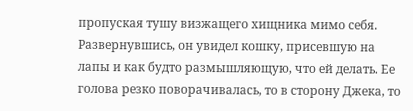пропуская тушу визжащего хищника мимо себя. Развернувшись, он увидел кошку, присевшую на лапы и как будто размышляющую, что ей делать. Ее голова резко поворачивалась, то в сторону Джека, то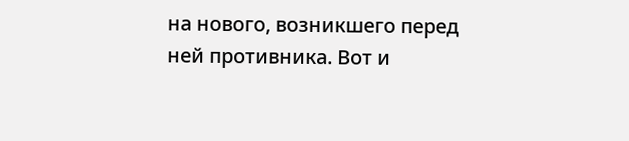на нового, возникшего перед ней противника. Вот и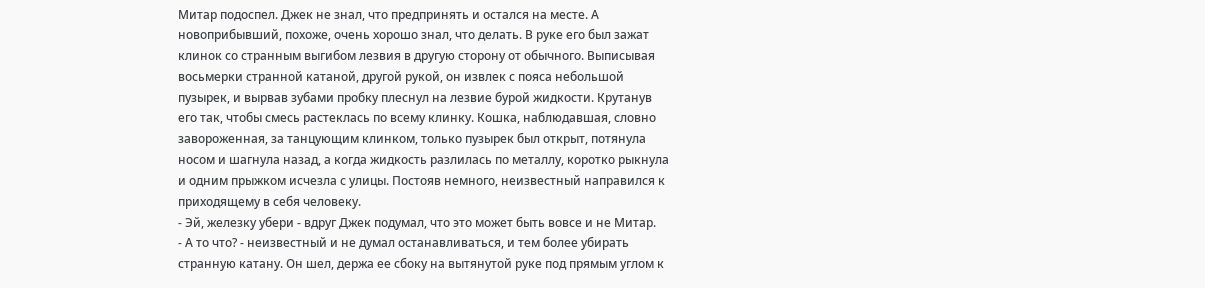Митар подоспел. Джек не знал, что предпринять и остался на месте. А новоприбывший, похоже, очень хорошо знал, что делать. В руке его был зажат клинок со странным выгибом лезвия в другую сторону от обычного. Выписывая восьмерки странной катаной, другой рукой, он извлек с пояса небольшой пузырек, и вырвав зубами пробку плеснул на лезвие бурой жидкости. Крутанув его так, чтобы смесь растеклась по всему клинку. Кошка, наблюдавшая, словно завороженная, за танцующим клинком, только пузырек был открыт, потянула носом и шагнула назад, а когда жидкость разлилась по металлу, коротко рыкнула и одним прыжком исчезла с улицы. Постояв немного, неизвестный направился к приходящему в себя человеку.
- Эй, железку убери - вдруг Джек подумал, что это может быть вовсе и не Митар.
- А то что? - неизвестный и не думал останавливаться, и тем более убирать странную катану. Он шел, держа ее сбоку на вытянутой руке под прямым углом к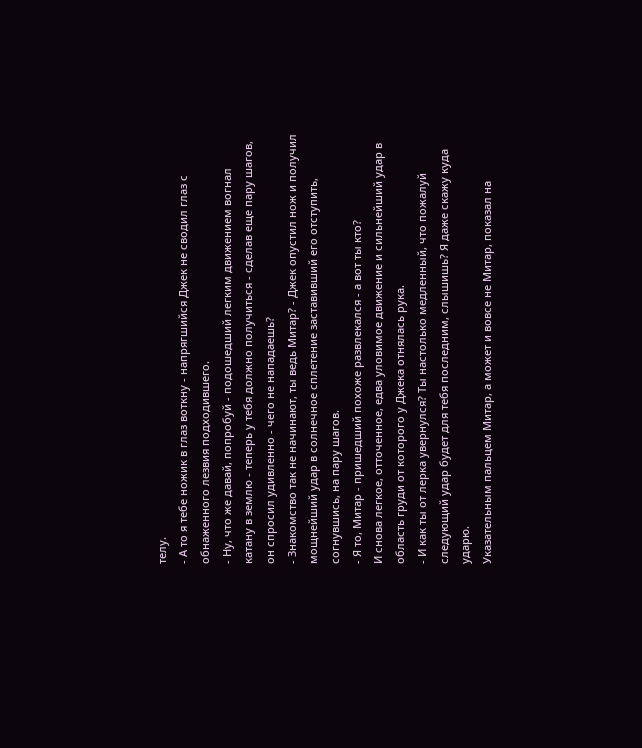телу.
- А то я тебе ножик в глаз воткну - напрягшийся Джек не сводил глаз с обнаженного лезвия подходившего.
- Ну, что же давай, попробуй - подошедший легким движением вогнал катану в землю - теперь у тебя должно получиться - сделав еще пару шагов, он спросил удивленно - чего не нападаешь?
- Знакомство так не начинают, ты ведь Митар? - Джек опустил нож и получил мощнейший удар в солнечное сплетение заставивший его отступить, согнувшись, на пару шагов.
- Я то, Митар - пришедший похоже развлекался - а вот ты кто?
И снова легкое, отточенное, едва уловимое движение и сильнейший удар в область груди от которого у Джека отнялась рука.
- И как ты от лерка увернулся? Ты настолько медленный, что пожалуй следующий удар будет для тебя последним, слышишь? Я даже скажу куда ударю.
Указательным пальцем Митар, а может и вовсе не Митар, показал на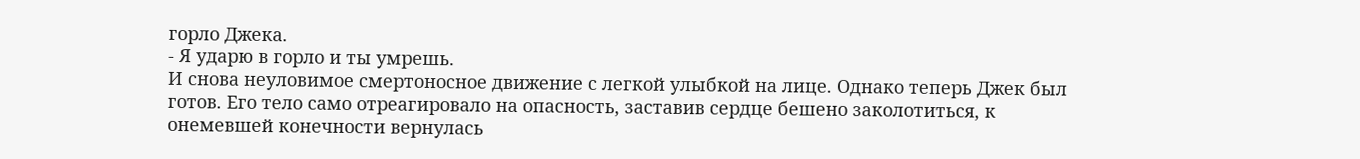горло Джека.
- Я ударю в горло и ты умрешь.
И снова неуловимое смертоносное движение с легкой улыбкой на лице. Однако теперь Джек был готов. Его тело само отреагировало на опасность, заставив сердце бешено заколотиться, к онемевшей конечности вернулась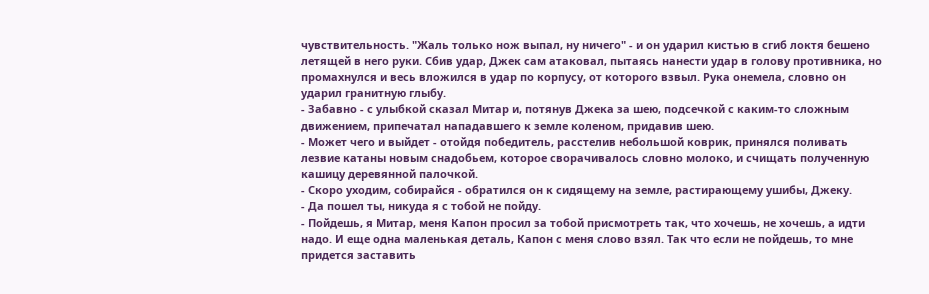чувствительность. "Жаль только нож выпал, ну ничего" - и он ударил кистью в сгиб локтя бешено летящей в него руки. Сбив удар, Джек сам атаковал, пытаясь нанести удар в голову противника, но промахнулся и весь вложился в удар по корпусу, от которого взвыл. Рука онемела, словно он ударил гранитную глыбу.
- Забавно - с улыбкой сказал Митар и, потянув Джека за шею, подсечкой с каким-то сложным движением, припечатал нападавшего к земле коленом, придавив шею.
- Может чего и выйдет - отойдя победитель, расстелив небольшой коврик, принялся поливать лезвие катаны новым снадобьем, которое сворачивалось словно молоко, и счищать полученную кашицу деревянной палочкой.
- Скоро уходим, собирайся - обратился он к сидящему на земле, растирающему ушибы, Джеку.
- Да пошел ты, никуда я с тобой не пойду.
- Пойдешь, я Митар, меня Капон просил за тобой присмотреть так, что хочешь, не хочешь, а идти надо. И еще одна маленькая деталь, Капон с меня слово взял. Так что если не пойдешь, то мне придется заставить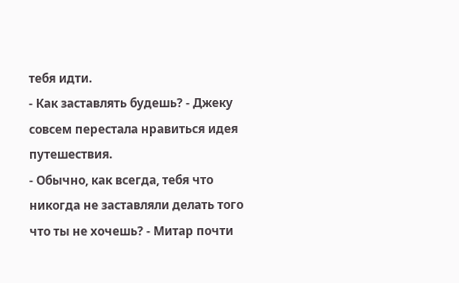тебя идти.
- Как заставлять будешь? - Джеку совсем перестала нравиться идея путешествия.
- Обычно, как всегда, тебя что никогда не заставляли делать того что ты не хочешь? - Митар почти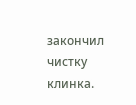закончил чистку клинка.